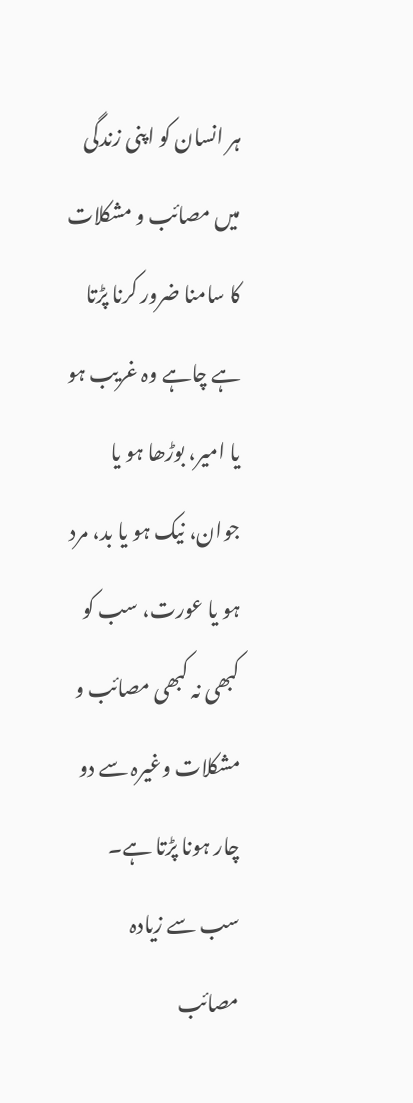ہر انسان کو اپنی زندگی میں مصائب و مشکلات کا سامنا ضرور کرنا پڑتا ہے چاہے وہ غریب ہو یا امیر، بوڑھا ہو یا جوان، نیک ہو یا بد، مرد ہو یا عورت، سب کو کبھی نہ کبھی مصائب و مشکلات وغیرہ سے دو چار ہونا پڑتا ہے۔ سب سے زیادہ مصائب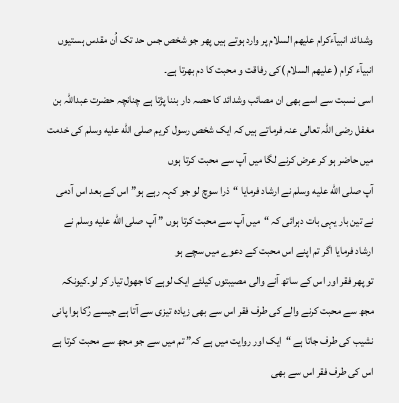وشدائد انبیآءکرام علیھم السلام پر وارد ہوتے ہیں پھر جو شخص جس حد تک اُن مقدس ہستیوں انبیآء کرام ( علیھم السلام )کی رفاقت و محبت کا دم بھرتا ہے۔
اسی نسبت سے اسے بھی ان مصائب وشدائد کا حصہ دار بننا پڑتا ہے چنانچہ حضرت عبداللہ بن مغفل رضی اللہ تعالی عنہ فرماتے ہیں کہ ایک شخص رسول کریم صلى الله عليه وسلم کی خدمت میں حاضر ہو کر عرض کرنے لگا میں آپ سے محبت کرتا ہوں
آپ صلى الله عليه وسلم نے ارشاد فرمایا “ذرا سوچ لو جو کہہ رہے ہو” اس کے بعد اس آدمی نے تین بار یہی بات دہرائی کہ “میں آپ سے محبت کرتا ہوں ” آپ صلى الله عليه وسلم نے ارشاد فرمایا اگر تم اپنے اس محبت کے دعوے میں سچے ہو
تو پھر فقر اور اس کے ساتھ آنے والی مصیبتوں کیلئے ایک لوہے کا جھول تیار کر لو۔کیونکہ مجھ سے محبت کرنے والے کی طرف فقر اس سے بھی زیادہ تیزی سے آتا ہے جیسے رُکا ہوا پانی نشیب کی طرف جاتا ہے “ایک اور روایت میں ہے کہ” تم میں سے جو مجھ سے محبت کرتا ہے اس کی طرف فقر اس سے بھی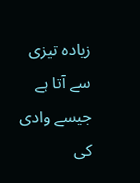زیادہ تیزی سے آتا ہے جیسے وادی کی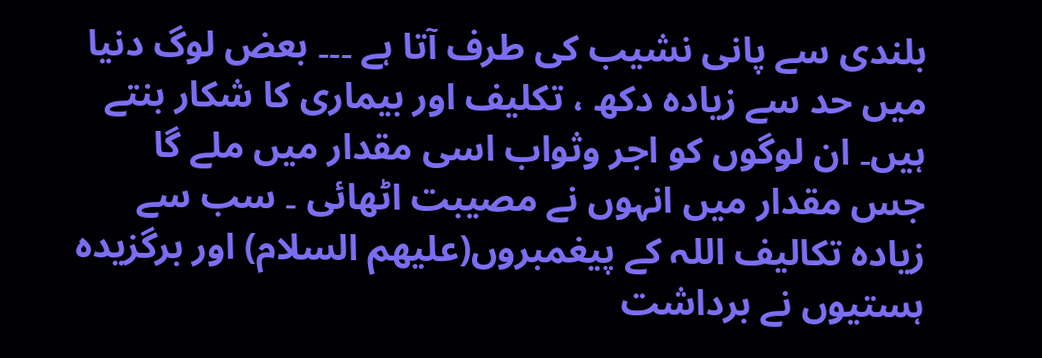بلندی سے پانی نشیب کی طرف آتا ہے ۔۔۔ بعض لوگ دنیا میں حد سے زیادہ دکھ ، تکلیف اور بیماری کا شکار بنتے ہیں۔ ان لوگوں کو اجر وثواب اسی مقدار میں ملے گا جس مقدار میں انہوں نے مصیبت اٹھائی ۔ سب سے زیادہ تکالیف اللہ کے پیغمبروں(علیھم السلام) اور برگزیدہ ہستیوں نے برداشت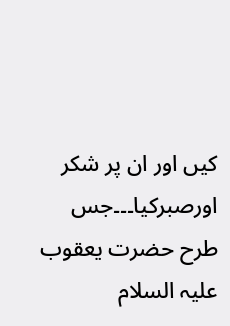کیں اور ان پر شکر اورصبرکیا۔۔۔جس طرح حضرت یعقوب علیہ السلام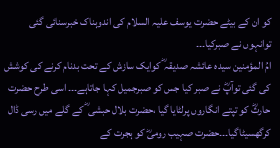کو ان کے بیٹے حضرت یوسف علیہ السلام کی اندوہناک خبرسنائی گئی توانہوں نے صبرکیا۔۔۔
امُ المؤمنین سیدہ عائشہ صدیقہ ؓ کوایک سازش کے تحت بدنام کرنے کی کوشش کی گئی توآپؓ نے صبر کیا جس کو صبرجمیل کہا جاتاہے۔۔۔ اسی طرح حضرت حارثؓ کو تپتے انگاروں پرلٹایا گیا ،حضرت بلال حبشی ؓ کے گلے میں رسی ڈال کرگھسیٹاگیا۔۔۔حضرت صہیب رومیؓ کو ہجرت کے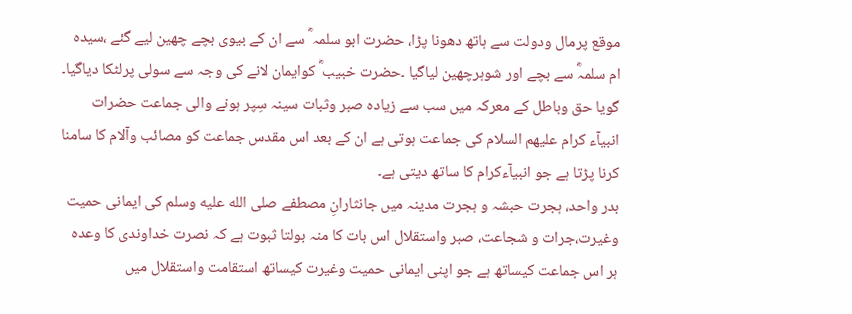موقع پرمال ودولت سے ہاتھ دھونا پڑا، حضرت ابو سلمہ ؓ سے ان کے بیوی بچے چھین لیے گئے ،سیدہ ام سلمہؓ سے بچے اور شوہرچھین لیاگیا ۔حضرت خبیب ؓ کوایمان لانے کی وجہ سے سولی پرلٹکا دیاگیا۔ گویا حق وباطل کے معرکہ میں سب سے زیادہ صبر وثبات سینہ سِپر ہونے والی جماعت حضرات انبیآء کرام علیھم السلام کی جماعت ہوتی ہے ان کے بعد اس مقدس جماعت کو مصائب وآلام کا سامنا کرنا پڑتا ہے جو انبیآءکرام کا ساتھ دیتی ہے۔
بدر واحد، ہجرت حبشہ و ہجرت مدینہ میں جانثارانِ مصطفے صلى الله عليه وسلم کی ایمانی حمیت وغیرت،جرات و شجاعت، صبر واستقلال اس بات کا منہ بولتا ثبوت ہے کہ نصرت خداوندی کا وعدہ ہر اس جماعت کیساتھ ہے جو اپنی ایمانی حمیت وغیرت کیساتھ استقامت واستقلال میں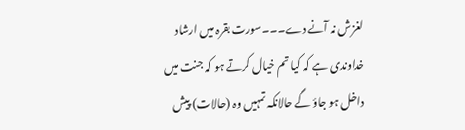لغزش نہ آنے دے۔۔۔سورت بقرہ میں ارشاد خداوندی ہے کہ کیا تم خیال کرتے ہو کہ جنت میں داخل ہو جاؤ گے حالانکہ تمہیں وہ (حالات) پیش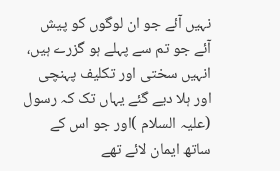نہیں آئے جو ان لوگوں کو پیش آئے جو تم سے پہلے ہو گزرے ہیں، انہیں سختی اور تکلیف پہنچی اور ہلا دیے گئے یہاں تک کہ رسول (علیہ السلام )اور جو اس کے ساتھ ایمان لائے تھے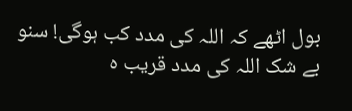بول اٹھے کہ اللہ کی مدد کب ہوگی! سنو بے شک اللہ کی مدد قریب ہ